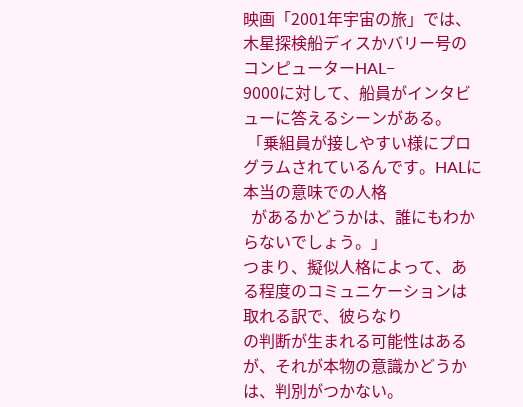映画「2001年宇宙の旅」では、木星探検船ディスかバリー号のコンピューターHAL−
9000に対して、船員がインタビューに答えるシーンがある。
 「乗組員が接しやすい様にプログラムされているんです。HALに本当の意味での人格
  があるかどうかは、誰にもわからないでしょう。」
つまり、擬似人格によって、ある程度のコミュニケーションは取れる訳で、彼らなり
の判断が生まれる可能性はあるが、それが本物の意識かどうかは、判別がつかない。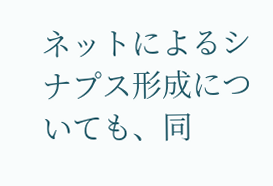ネットによるシナプス形成についても、同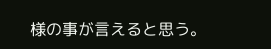様の事が言えると思う。